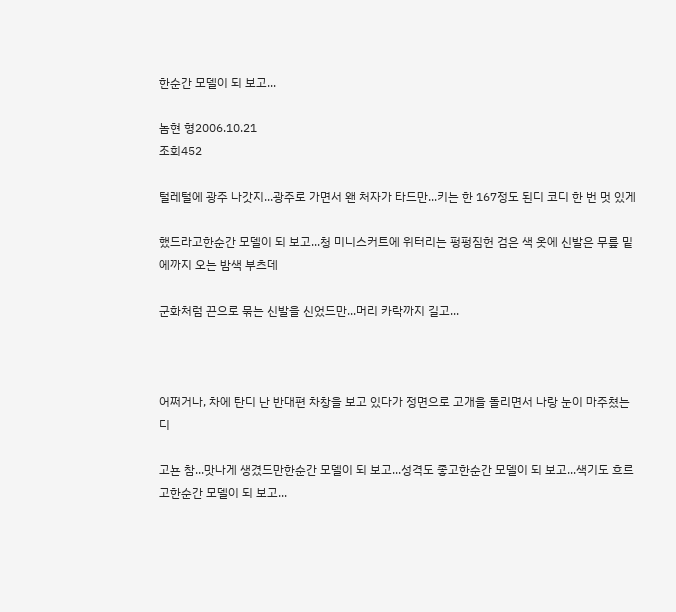한순간 모델이 되 보고...

놈현 형2006.10.21
조회452

털레털에 광주 나갓지...광주로 가면서 왠 처자가 타드만...키는 한 167정도 된디 코디 한 번 멋 있게

했드라고한순간 모델이 되 보고...청 미니스커트에 위터리는 펑펑짐헌 검은 색 옷에 신발은 무릎 밑에까지 오는 밤색 부츠데

군화처럼 끈으로 묶는 신발을 신었드만...머리 카락까지 길고...



어쩌거나, 차에 탄디 난 반대편 차창을 보고 있다가 정면으로 고개을 돌리면서 나랑 눈이 마주쳤는디

고뇬 참...맛나게 생겼드만한순간 모델이 되 보고...성격도 좋고한순간 모델이 되 보고...색기도 흐르고한순간 모델이 되 보고...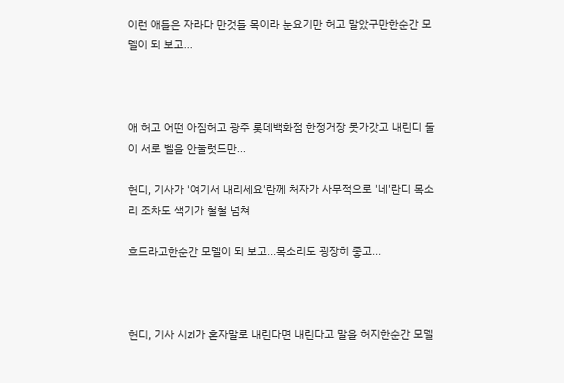이런 애들은 자라다 만것들 목이라 눈요기만 허고 말았구만한순간 모델이 되 보고...



애 허고 어떤 아짐허고 광주 롯데백화점 한정거장 못가갓고 내린디 둘이 서로 벨을 안눌럿드만...

헌디, 기사가 '여기서 내리세요'란께 처자가 사무적으로 '네'란디 목소리 조차도 색기가 철철 넘쳐

흐드라고한순간 모델이 되 보고...목소리도 굉장히 좋고...



헌디, 기사 시zl가 혼자말로 내린다면 내린다고 말을 허지한순간 모델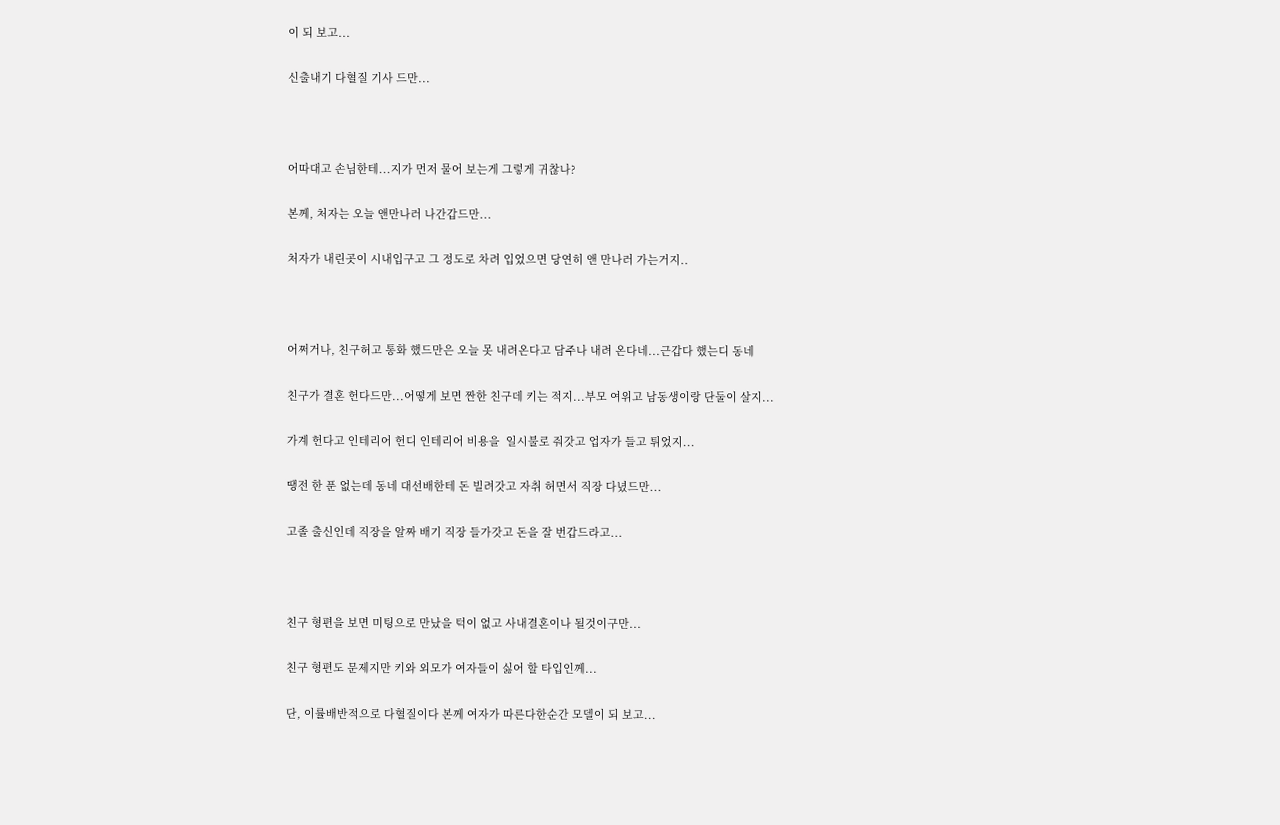이 되 보고...

신출내기 다혈질 기사 드만...



어따대고 손님한테...지가 먼저 물어 보는게 그렇게 귀찮나?

본께, 처자는 오늘 앤만나러 나간갑드만...

처자가 내린곳이 시내입구고 그 정도로 차려 입었으면 당연히 앤 만나러 가는거지..



어쩌거나, 친구허고 통화 했드만은 오늘 못 내려온다고 담주나 내려 온다네...근갑다 했는디 동네

친구가 결혼 헌다드만...어떻게 보면 짠한 친구데 키는 적지...부모 여위고 남동생이랑 단둘이 살지...

가계 헌다고 인테리어 헌디 인테리어 비용을  일시불로 줘갓고 업자가 들고 튀었지...

땡전 한 푼 없는데 동네 대선배한테 돈 빌려갓고 자취 허면서 직장 다녔드만...

고졸 출신인데 직장을 알짜 배기 직장 들가갓고 돈을 잘 번갑드라고...



친구 형편을 보면 미팅으로 만났을 턱이 없고 사내결혼이나 될것이구만...

친구 형편도 문제지만 키와 외모가 여자들이 싫어 할 타입인께...

단, 이률배반적으로 다혈질이다 본께 여자가 따른다한순간 모델이 되 보고...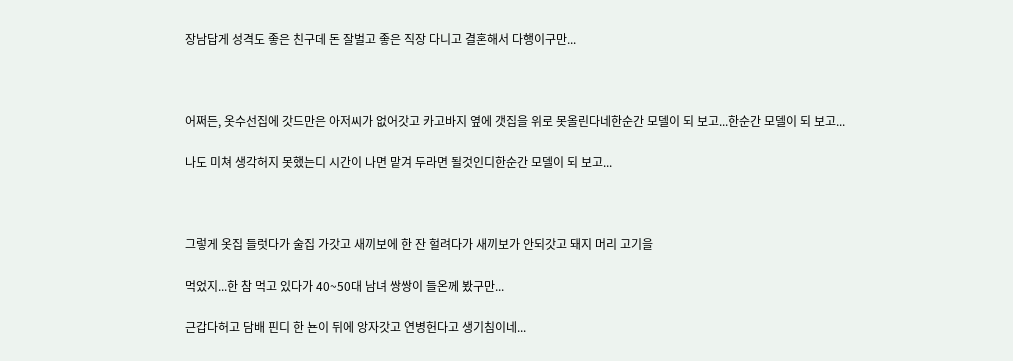장남답게 성격도 좋은 친구데 돈 잘벌고 좋은 직장 다니고 결혼해서 다행이구만...



어쩌든, 옷수선집에 갓드만은 아저씨가 없어갓고 카고바지 옆에 갯집을 위로 못올린다네한순간 모델이 되 보고...한순간 모델이 되 보고...

나도 미쳐 생각허지 못했는디 시간이 나면 맡겨 두라면 될것인디한순간 모델이 되 보고...



그렇게 옷집 들럿다가 술집 가갓고 새끼보에 한 잔 헐려다가 새끼보가 안되갓고 돼지 머리 고기을

먹었지...한 참 먹고 있다가 40~50대 남녀 쌍쌍이 들온께 봤구만...

근갑다허고 담배 핀디 한 뇬이 뒤에 앙자갓고 연병헌다고 생기침이네...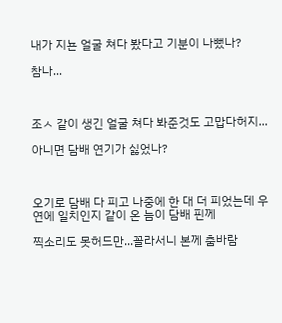내가 지뇬 얼굴 쳐다 봤다고 기분이 나뻤나?

참나...



조ㅅ 같이 생긴 얼굴 쳐다 봐준것도 고맙다허지...

아니면 담배 연기가 싫었나?



오기로 담배 다 피고 나중에 한 대 더 피었는데 우연에 일치인지 같이 온 늠이 담배 핀께

찍소리도 못허드만...꼴라서니 본께 춤바람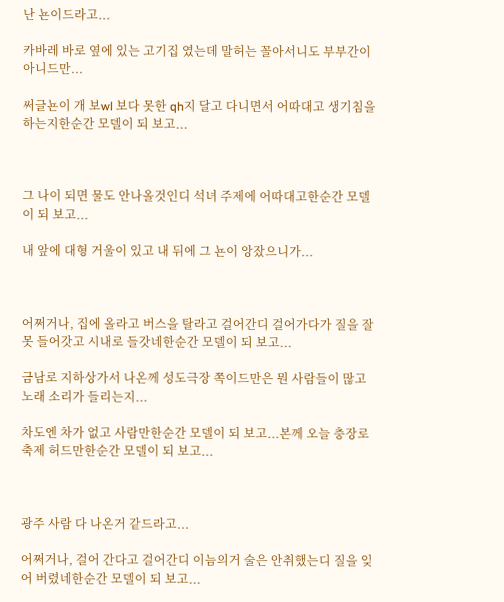난 뇬이드라고...

카바레 바로 옆에 있는 고기집 였는데 말허는 꼴아서니도 부부간이 아니드만...

써글뇬이 개 보wl 보다 못한 qh지 달고 다니면서 어따대고 생기침을 하는지한순간 모델이 되 보고...



그 나이 되면 물도 안나올것인디 석녀 주제에 어따대고한순간 모델이 되 보고...

내 앞에 대형 거울이 있고 내 뒤에 그 뇬이 앙잤으니가...



어쩌거나, 집에 올라고 버스을 탈라고 걸어간디 걸어가다가 질을 잘못 들어갓고 시내로 들갓네한순간 모델이 되 보고...

금남로 지하상가서 나온께 성도극장 쪽이드만은 뭔 사람들이 많고 노래 소리가 들리는지...

차도엔 차가 없고 사람만한순간 모델이 되 보고...본께 오늘 충장로 축제 허드만한순간 모델이 되 보고...



광주 사람 다 나온거 같드라고...

어쩌거나, 걸어 간다고 걸어간디 이늠의거 술은 안취했는디 질을 잊어 버렸네한순간 모델이 되 보고...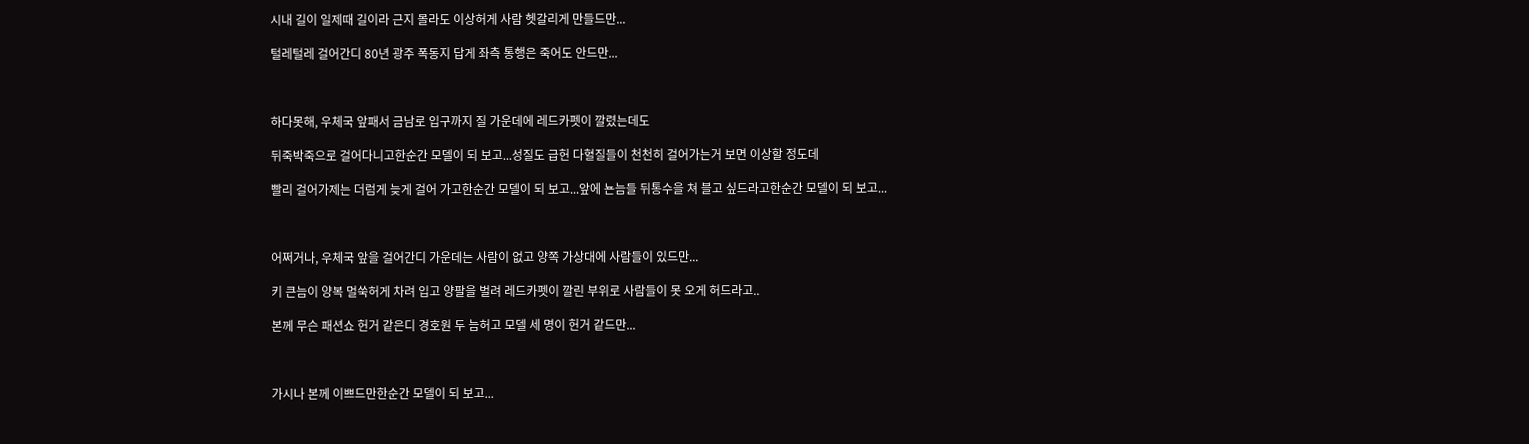시내 길이 일제때 길이라 근지 몰라도 이상허게 사람 헷갈리게 만들드만...

털레털레 걸어간디 80년 광주 폭동지 답게 좌측 통행은 죽어도 안드만...



하다못해, 우체국 앞패서 금남로 입구까지 질 가운데에 레드카펫이 깔렸는데도

뒤죽박죽으로 걸어다니고한순간 모델이 되 보고...성질도 급헌 다혈질들이 천천히 걸어가는거 보면 이상할 정도데

빨리 걸어가제는 더럼게 늦게 걸어 가고한순간 모델이 되 보고...앞에 뇬늠들 뒤통수을 쳐 블고 싶드라고한순간 모델이 되 보고...



어쩌거나, 우체국 앞을 걸어간디 가운데는 사람이 없고 양쪽 가상대에 사람들이 있드만...

키 큰늠이 양복 멀쑥허게 차려 입고 양팔을 벌려 레드카펫이 깔린 부위로 사람들이 못 오게 허드라고..

본께 무슨 패션쇼 헌거 같은디 경호원 두 늠허고 모델 세 명이 헌거 같드만...



가시나 본께 이쁘드만한순간 모델이 되 보고...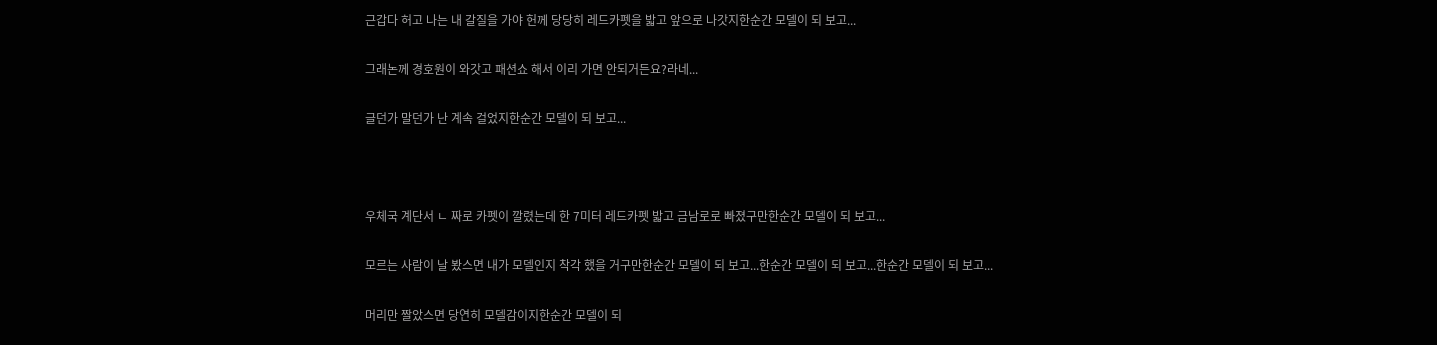근갑다 허고 나는 내 갈질을 가야 헌께 당당히 레드카펫을 밟고 앞으로 나갓지한순간 모델이 되 보고...

그래논께 경호원이 와갓고 패션쇼 해서 이리 가면 안되거든요?라네...

글던가 말던가 난 계속 걸었지한순간 모델이 되 보고...



우체국 계단서 ㄴ 짜로 카펫이 깔렸는데 한 7미터 레드카펫 밟고 금남로로 빠졌구만한순간 모델이 되 보고...

모르는 사람이 날 봤스면 내가 모델인지 착각 했을 거구만한순간 모델이 되 보고...한순간 모델이 되 보고...한순간 모델이 되 보고...

머리만 짤았스면 당연히 모델감이지한순간 모델이 되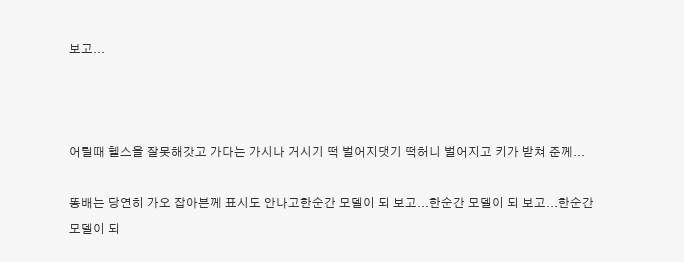보고...



어릴때 헬스을 잘못해갓고 가다는 가시나 거시기 떡 벌어지댓기 떡허니 벌어지고 키가 받쳐 준께...

똥배는 당연히 가오 잡아븐께 표시도 안나고한순간 모델이 되 보고...한순간 모델이 되 보고...한순간 모델이 되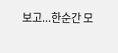보고...한순간 모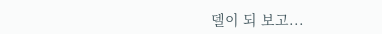델이 되 보고...